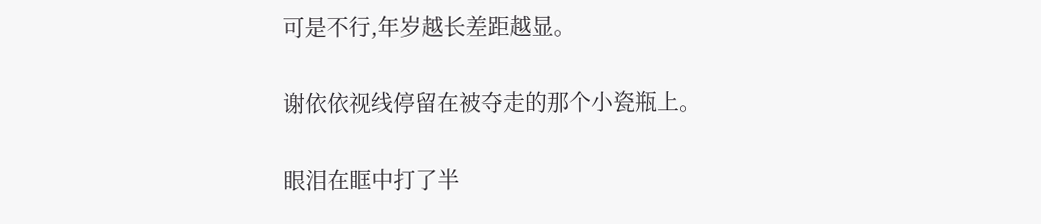可是不行,年岁越长差距越显。

谢依依视线停留在被夺走的那个小瓷瓶上。

眼泪在眶中打了半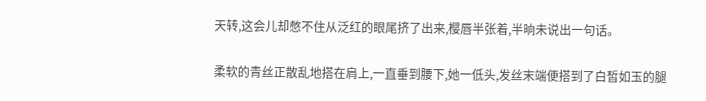天转,这会儿却憋不住从泛红的眼尾挤了出来,樱唇半张着,半晌未说出一句话。

柔软的青丝正散乱地搭在肩上,一直垂到腰下,她一低头,发丝末端便搭到了白皙如玉的腿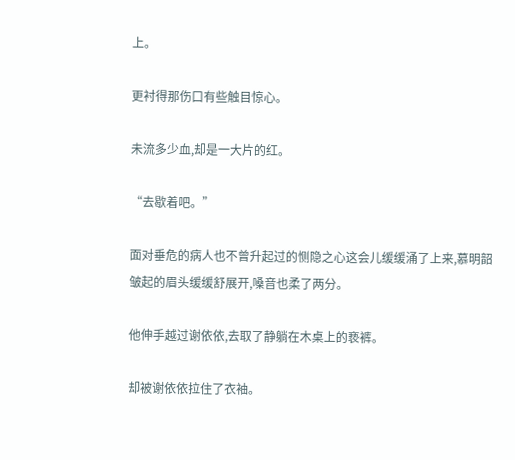上。

更衬得那伤口有些触目惊心。

未流多少血,却是一大片的红。

“去歇着吧。”

面对垂危的病人也不曾升起过的恻隐之心这会儿缓缓涌了上来,慕明韶皱起的眉头缓缓舒展开,嗓音也柔了两分。

他伸手越过谢依依,去取了静躺在木桌上的亵裤。

却被谢依依拉住了衣袖。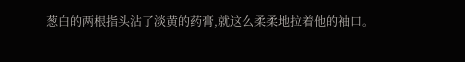葱白的两根指头沾了淡黄的药膏,就这么柔柔地拉着他的袖口。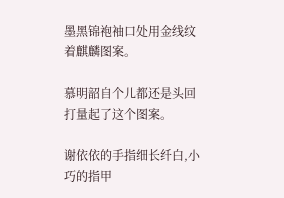墨黑锦袍袖口处用金线纹着麒麟图案。

慕明韶自个儿都还是头回打量起了这个图案。

谢依依的手指细长纤白,小巧的指甲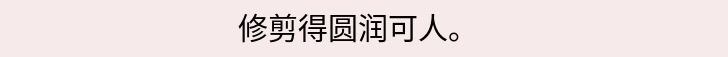修剪得圆润可人。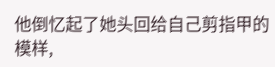他倒忆起了她头回给自己剪指甲的模样,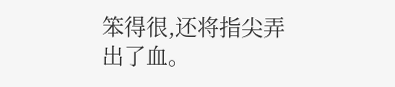笨得很,还将指尖弄出了血。